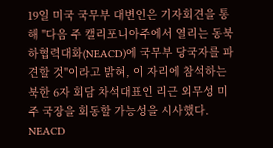19일 미국 국무부 대변인은 기자회견을 통해 "다음 주 캘리포니아주에서 열리는 동북하협력대화(NEACD)에 국무부 당국자를 파견할 것"이라고 밝혀, 이 자리에 참석하는 북한 6자 회담 차석대표인 리근 외무성 미주 국장을 회동할 가능성을 시사했다.
NEACD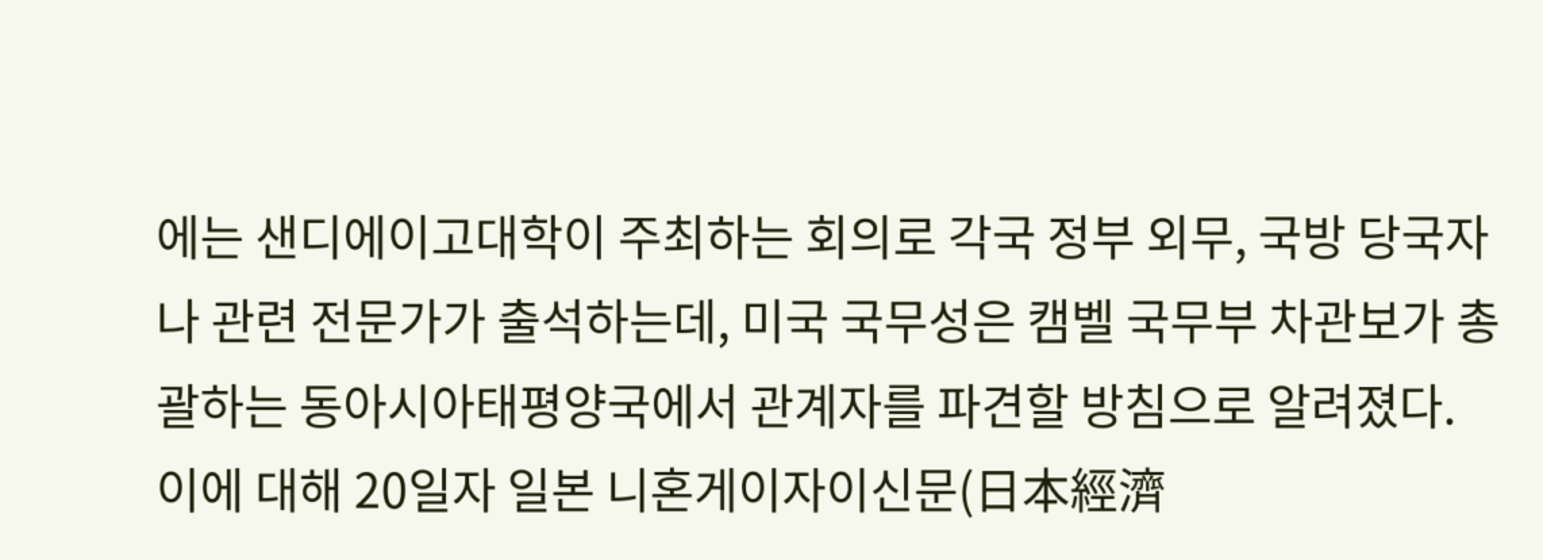에는 샌디에이고대학이 주최하는 회의로 각국 정부 외무, 국방 당국자나 관련 전문가가 출석하는데, 미국 국무성은 캠벨 국무부 차관보가 총괄하는 동아시아태평양국에서 관계자를 파견할 방침으로 알려졌다.
이에 대해 20일자 일본 니혼게이자이신문(日本經濟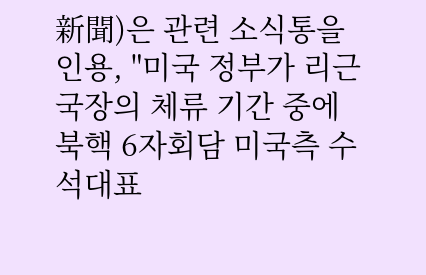新聞)은 관련 소식통을 인용, "미국 정부가 리근 국장의 체류 기간 중에 북핵 6자회담 미국측 수석대표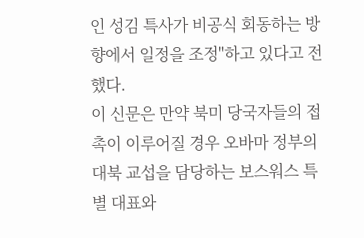인 성김 특사가 비공식 회동하는 방향에서 일정을 조정"하고 있다고 전했다.
이 신문은 만약 북미 당국자들의 접촉이 이루어질 경우 오바마 정부의 대북 교섭을 담당하는 보스워스 특별 대표와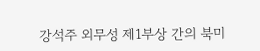강석주 외무성 제1부상 간의 북미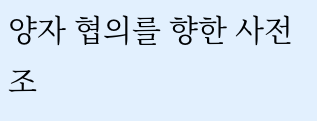양자 협의를 향한 사전 조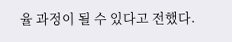율 과정이 될 수 있다고 전했다.